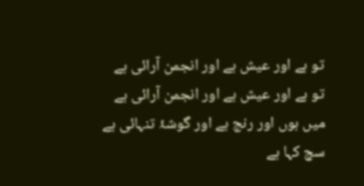تو ہے اور عیش ہے اور انجمن آرائی ہے
تو ہے اور عیش ہے اور انجمن آرائی ہے
میں ہوں اور رنج ہے اور گوشۂ تنہائی ہے
سچ کہا ہے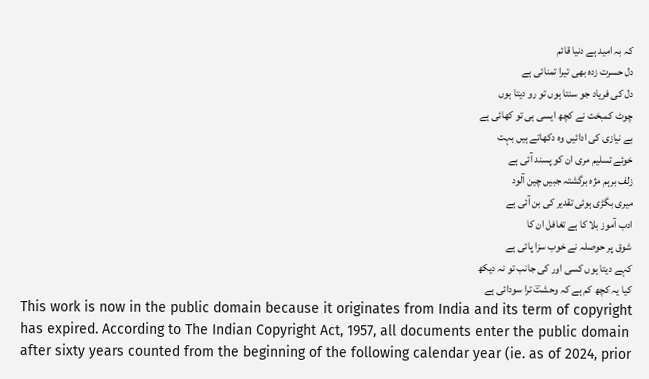کہ بہ امید ہے دنیا قائم
دل حسرت زدہ بھی تیرا تمنائی ہے
دل کی فریاد جو سنتا ہوں تو رو دیتا ہوں
چوٹ کمبخت نے کچھ ایسی ہی تو کھائی ہے
بے نیازی کی ادائیں وہ دکھاتے ہیں بہت
خوئے تسلیم مری ان کو پسند آئی ہے
زلف برہم مژہ برگشتہ جبیں چین آلود
میری بگڑی ہوئی تقدیر کی بن آئی ہے
ادب آموز بلا کا ہے تغافل ان کا
شوق پر حوصلہ نے خوب سزا پائی ہے
کہے دیتا ہوں کسی اور کی جانب تو نہ دیکھ
کیا یہ کچھ کم ہے کہ وحشتؔ ترا سودائی ہے
This work is now in the public domain because it originates from India and its term of copyright has expired. According to The Indian Copyright Act, 1957, all documents enter the public domain after sixty years counted from the beginning of the following calendar year (ie. as of 2024, prior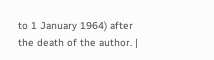to 1 January 1964) after the death of the author. |